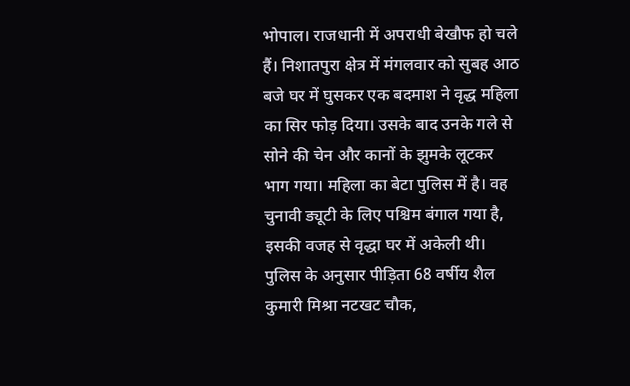भोपाल। राजधानी में अपराधी बेखौफ हो चले हैं। निशातपुरा क्षेत्र में मंगलवार को सुबह आठ बजे घर में घुसकर एक बदमाश ने वृद्ध महिला का सिर फोड़ दिया। उसके बाद उनके गले से सोने की चेन और कानों के झुमके लूटकर भाग गया। महिला का बेटा पुलिस में है। वह चुनावी ड्यूटी के लिए पश्चिम बंगाल गया है, इसकी वजह से वृद्धा घर में अकेली थी।
पुलिस के अनुसार पीड़िता 68 वर्षीय शैल कुमारी मिश्रा नटखट चौक,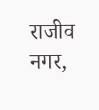राजीव नगर,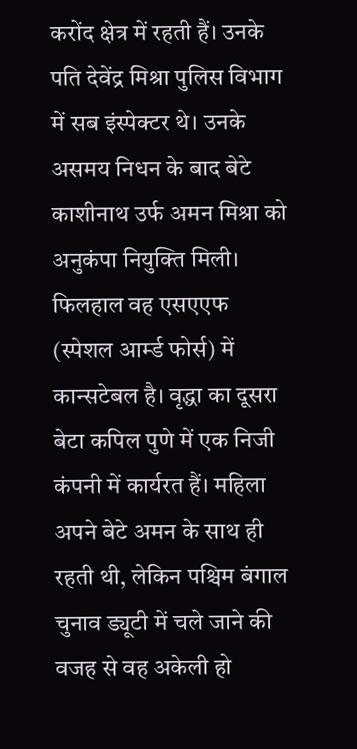करोंद क्षेत्र में रहती हैं। उनके पति देवेंद्र मिश्रा पुलिस विभाग में सब इंस्पेक्टर थे। उनके असमय निधन के बाद बेटे काशीनाथ उर्फ अमन मिश्रा को अनुकंपा नियुक्ति मिली।
फिलहाल वह एसएएफ (स्पेशल आर्म्ड फोर्स) में कान्सटेबल है। वृद्धा का दूसरा बेटा कपिल पुणे में एक निजी कंपनी में कार्यरत हैं। महिला अपने बेटे अमन के साथ ही रहती थी, लेकिन पश्चिम बंगाल चुनाव ड्यूटी में चले जाने की वजह से वह अकेली हो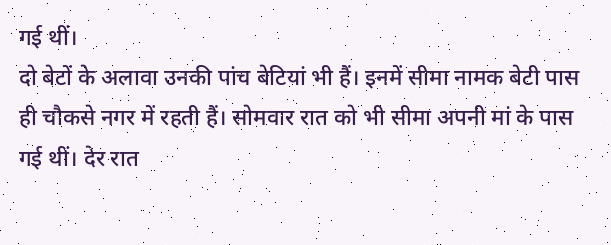गई थीं।
दो बेटों के अलावा उनकी पांच बेटियां भी हैं। इनमें सीमा नामक बेटी पास ही चौकसे नगर में रहती हैं। सोमवार रात को भी सीमा अपनी मां के पास गई थीं। देर रात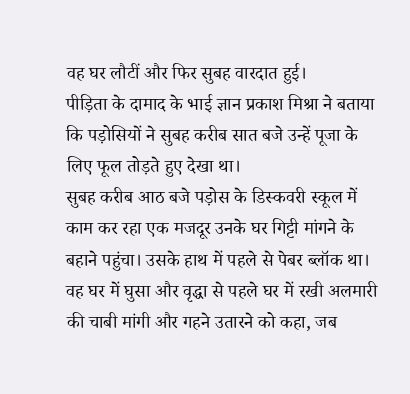वह घर लौटीं और फिर सुबह वारदात हुई।
पीड़िता के दामाद के भाई ज्ञान प्रकाश मिश्रा ने बताया कि पड़ोसियों ने सुबह करीब सात बजे उन्हें पूजा के लिए फूल तोड़ते हुए देखा था।
सुबह करीब आठ बजे पड़ोस के डिस्कवरी स्कूल में काम कर रहा एक मजदूर उनके घर गिट्टी मांगने के बहाने पहुंचा। उसके हाथ में पहले से पेबर ब्लॉक था। वह घर में घुसा और वृद्धा से पहले घर में रखी अलमारी की चाबी मांगी और गहने उतारने को कहा, जब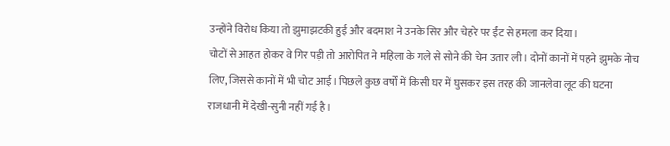उन्होंने विरोध किया तो झुमाझटकी हुई और बदमाश ने उनके सिर और चेहरे पर ईंट से हमला कर दिया।
चोटों से आहत होकर वे गिर पड़ी तो आरोपित ने महिला के गले से सोने की चेन उतार ली। दोनों कानों में पहने झुमके नोच लिए, जिससे कानों में भी चोट आई। पिछले कुछ वर्षों में किसी घर में घुसकर इस तरह की जानलेवा लूट की घटना राजधानी में देखी-सुनी नहीं गई है।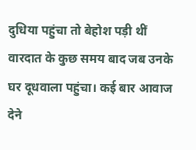दुधिया पहुंचा तो बेहोश पड़ी थीं
वारदात के कुछ समय बाद जब उनके घर दूधवाला पहुंचा। कई बार आवाज देने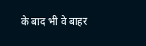के बाद भी वे बाहर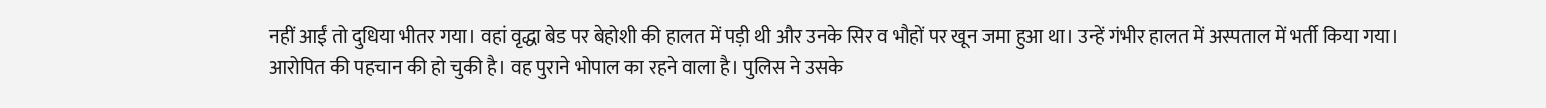नहीं आईं तो दुधिया भीतर गया। वहां वृद्धा बेड पर बेहोशी की हालत में पड़ी थी और उनके सिर व भौहों पर खून जमा हुआ था। उन्हें गंभीर हालत में अस्पताल में भर्ती किया गया।
आरोपित की पहचान की हो चुकी है। वह पुराने भोपाल का रहने वाला है। पुलिस ने उसके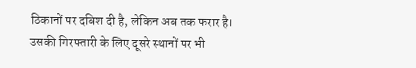ठिकानों पर दबिश दी है, लेकिन अब तक फरार है। उसकी गिरफ्तारी के लिए दूसरे स्थानों पर भी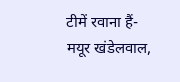टीमें रवाना हैं- मयूर खंडेलवाल,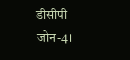डीसीपी जोन-4।